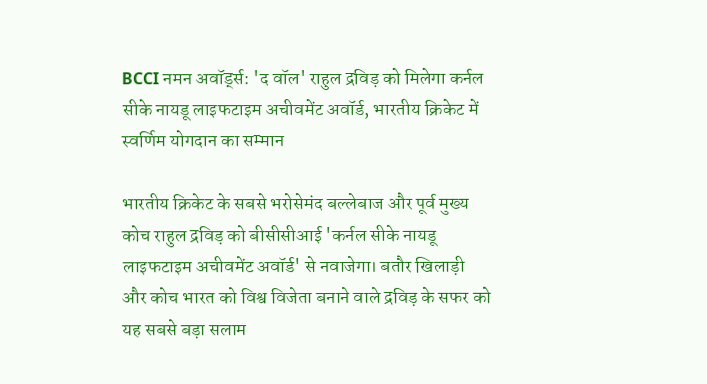BCCI नमन अवॉर्ड्स: 'द वॉल' राहुल द्रविड़ को मिलेगा कर्नल सीके नायडू लाइफटाइम अचीवमेंट अवॉर्ड, भारतीय क्रिकेट में स्वर्णिम योगदान का सम्मान

भारतीय क्रिकेट के सबसे भरोसेमंद बल्लेबाज और पूर्व मुख्य कोच राहुल द्रविड़ को बीसीसीआई 'कर्नल सीके नायडू लाइफटाइम अचीवमेंट अवॉर्ड' से नवाजेगा। बतौर खिलाड़ी और कोच भारत को विश्व विजेता बनाने वाले द्रविड़ के सफर को यह सबसे बड़ा सलाम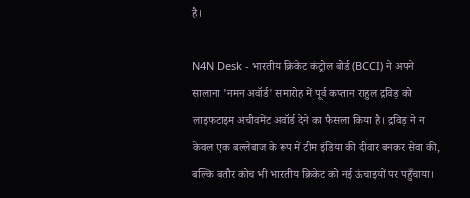है।

N4N Desk - भारतीय क्रिकेट कंट्रोल बोर्ड (BCCI) ने अपने सालाना 'नमन अवॉर्ड' समारोह में पूर्व कप्तान राहुल द्रविड़ को लाइफटाइम अचीवमेंट अवॉर्ड देने का फैसला किया है। द्रविड़ ने न केवल एक बल्लेबाज के रूप में टीम इंडिया की दीवार बनकर सेवा की, बल्कि बतौर कोच भी भारतीय क्रिकेट को नई ऊंचाइयों पर पहुँचाया।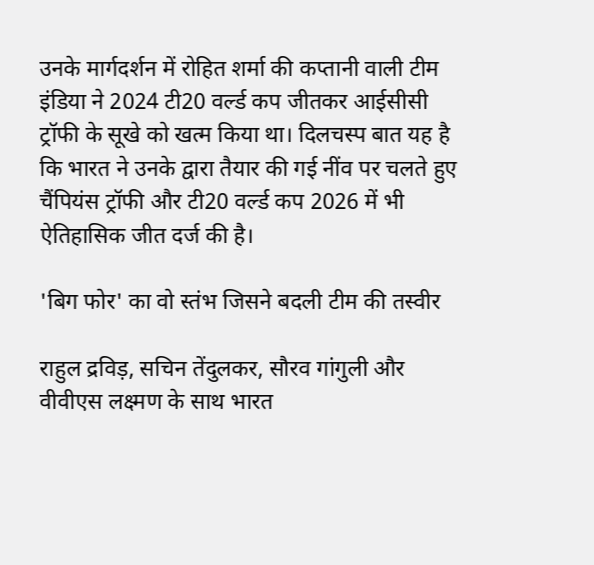उनके मार्गदर्शन में रोहित शर्मा की कप्तानी वाली टीम इंडिया ने 2024 टी20 वर्ल्ड कप जीतकर आईसीसी ट्रॉफी के सूखे को खत्म किया था। दिलचस्प बात यह है कि भारत ने उनके द्वारा तैयार की गई नींव पर चलते हुए चैंपियंस ट्रॉफी और टी20 वर्ल्ड कप 2026 में भी ऐतिहासिक जीत दर्ज की है।

'बिग फोर' का वो स्तंभ जिसने बदली टीम की तस्वीर

राहुल द्रविड़, सचिन तेंदुलकर, सौरव गांगुली और वीवीएस लक्ष्मण के साथ भारत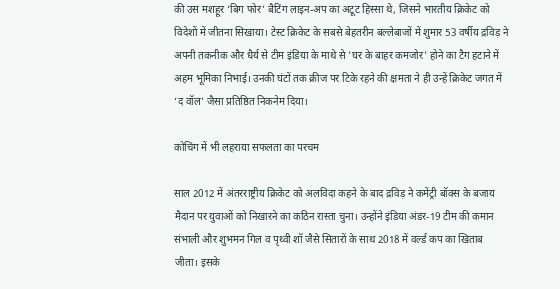की उस मशहूर ‘बिग फोर’ बैटिंग लाइन-अप का अटूट हिस्सा थे, जिसने भारतीय क्रिकेट को विदेशों में जीतना सिखाया। टेस्ट क्रिकेट के सबसे बेहतरीन बल्लेबाजों में शुमार 53 वर्षीय द्रविड़ ने अपनी तकनीक और धैर्य से टीम इंडिया के माथे से 'घर के बाहर कमजोर' होने का टैग हटाने में अहम भूमिका निभाई। उनकी घंटों तक क्रीज पर टिके रहने की क्षमता ने ही उन्हें क्रिकेट जगत में ‘द वॉल’ जैसा प्रतिष्ठित निकनेम दिया।

कोचिंग में भी लहराया सफलता का परचम

साल 2012 में अंतरराष्ट्रीय क्रिकेट को अलविदा कहने के बाद द्रविड़ ने कमेंट्री बॉक्स के बजाय मैदान पर युवाओं को निखारने का कठिन रास्ता चुना। उन्होंने इंडिया अंडर-19 टीम की कमान संभाली और शुभमन गिल व पृथ्वी शॉ जैसे सितारों के साथ 2018 में वर्ल्ड कप का खिताब जीता। इसके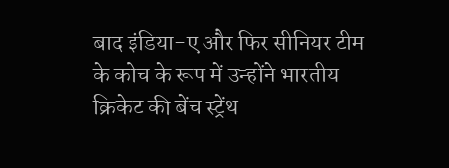बाद इंडिया-ए और फिर सीनियर टीम के कोच के रूप में उन्होंने भारतीय क्रिकेट की बेंच स्ट्रेंथ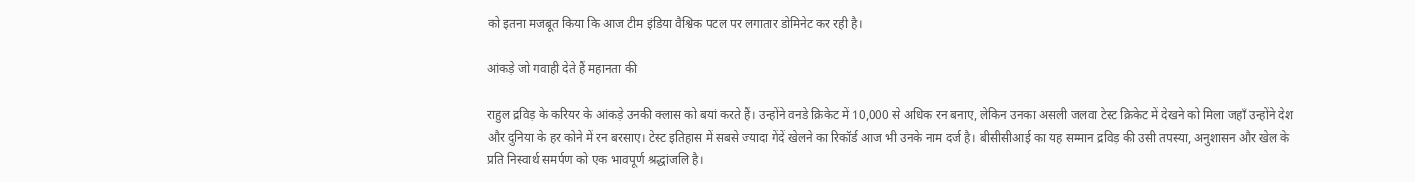को इतना मजबूत किया कि आज टीम इंडिया वैश्विक पटल पर लगातार डोमिनेट कर रही है।

आंकड़े जो गवाही देते हैं महानता की

राहुल द्रविड़ के करियर के आंकड़े उनकी क्लास को बयां करते हैं। उन्होंने वनडे क्रिकेट में 10,000 से अधिक रन बनाए, लेकिन उनका असली जलवा टेस्ट क्रिकेट में देखने को मिला जहाँ उन्होंने देश और दुनिया के हर कोने में रन बरसाए। टेस्ट इतिहास में सबसे ज्यादा गेंदें खेलने का रिकॉर्ड आज भी उनके नाम दर्ज है। बीसीसीआई का यह सम्मान द्रविड़ की उसी तपस्या, अनुशासन और खेल के प्रति निस्वार्थ समर्पण को एक भावपूर्ण श्रद्धांजलि है।